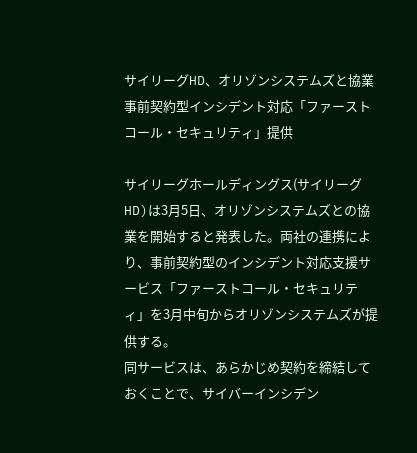サイリーグHD、オリゾンシステムズと協業 事前契約型インシデント対応「ファーストコール・セキュリティ」提供

サイリーグホールディングス(サイリーグHD)は3月5日、オリゾンシステムズとの協業を開始すると発表した。両社の連携により、事前契約型のインシデント対応支援サービス「ファーストコール・セキュリティ」を3月中旬からオリゾンシステムズが提供する。
同サービスは、あらかじめ契約を締結しておくことで、サイバーインシデン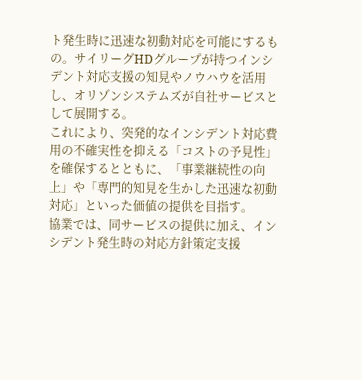ト発生時に迅速な初動対応を可能にするもの。サイリーグHDグループが持つインシデント対応支援の知見やノウハウを活用し、オリゾンシステムズが自社サービスとして展開する。
これにより、突発的なインシデント対応費用の不確実性を抑える「コストの予見性」を確保するとともに、「事業継続性の向上」や「専門的知見を生かした迅速な初動対応」といった価値の提供を目指す。
協業では、同サービスの提供に加え、インシデント発生時の対応方針策定支援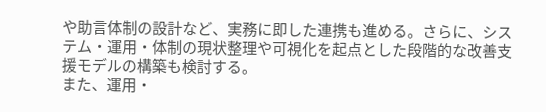や助言体制の設計など、実務に即した連携も進める。さらに、システム・運用・体制の現状整理や可視化を起点とした段階的な改善支援モデルの構築も検討する。
また、運用・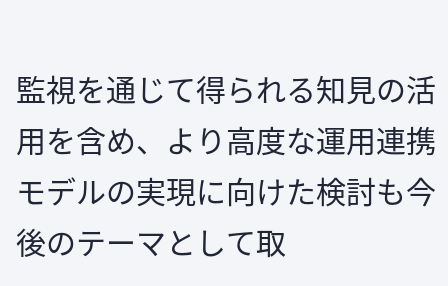監視を通じて得られる知見の活用を含め、より高度な運用連携モデルの実現に向けた検討も今後のテーマとして取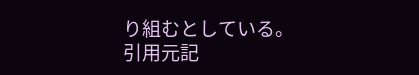り組むとしている。
引用元記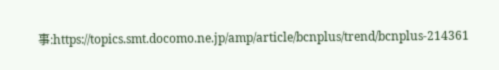事:https://topics.smt.docomo.ne.jp/amp/article/bcnplus/trend/bcnplus-214361